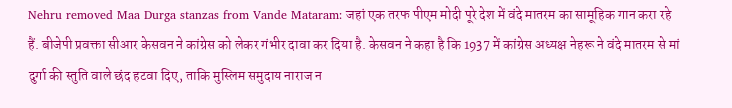Nehru removed Maa Durga stanzas from Vande Mataram: जहां एक तरफ पीएम मोदी पूरे देश में वंदे मातरम का सामूहिक गान करा रहे हैं. बीजेपी प्रवक्ता सीआर केसवन ने कांग्रेस को लेकर गंभीर दावा कर दिया है. केसवन ने कहा है कि 1937 में कांग्रेस अध्यक्ष नेहरू ने वंदे मातरम से मां दुर्गा की स्तुति वाले छंद हटवा दिए, ताकि मुस्लिम समुदाय नाराज न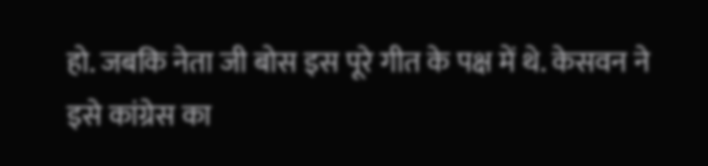हो. जबकि नेता जी बोस इस पूरे गीत के पक्ष में थे. केसवन ने इसे कांग्रेस का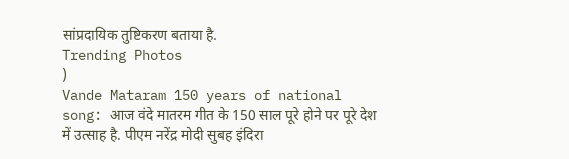सांप्रदायिक तुष्टिकरण बताया है.
Trending Photos
)
Vande Mataram 150 years of national song: आज वंदे मातरम गीत के 150 साल पूरे होने पर पूरे देश में उत्साह है. पीएम नरेंद्र मोदी सुबह इंदिरा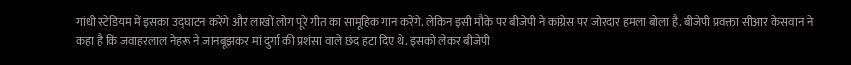गांधी स्टेडियम में इसका उद्घाटन करेंगे और लाखों लोग पूरे गीत का सामूहिक गान करेंगे. लेकिन इसी मौके पर बीजेपी ने कांग्रेस पर जोरदार हमला बोला है. बीजेपी प्रवक्ता सीआर केसवान ने कहा है कि जवाहरलाल नेहरू ने जानबूझकर मां दुर्गा की प्रशंसा वाले छंद हटा दिए थे. इसको लेकर बीजेपी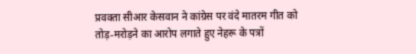प्रवक्ता सीआर केसवान ने कांग्रेस पर वंदे मातरम गीत को तोड़-मरोड़ने का आरोप लगाते हुए नेहरू के पत्रों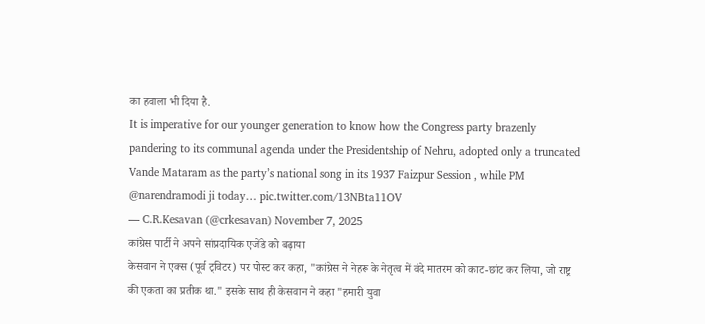का हवाला भी दिया है.
It is imperative for our younger generation to know how the Congress party brazenly pandering to its communal agenda under the Presidentship of Nehru, adopted only a truncated Vande Mataram as the party’s national song in its 1937 Faizpur Session , while PM @narendramodi ji today… pic.twitter.com/13NBta11OV
— C.R.Kesavan (@crkesavan) November 7, 2025
कांग्रेस पार्टी ने अपने सांप्रदायिक एजेंडे को बढ़ाया
केसवान ने एक्स (पूर्व ट्विटर) पर पोस्ट कर कहा, "कांग्रेस ने नेहरू के नेतृत्व में वंदे मातरम को काट-छांट कर लिया, जो राष्ट्र की एकता का प्रतीक था." इसके साथ ही केसवान ने कहा "हमारी युवा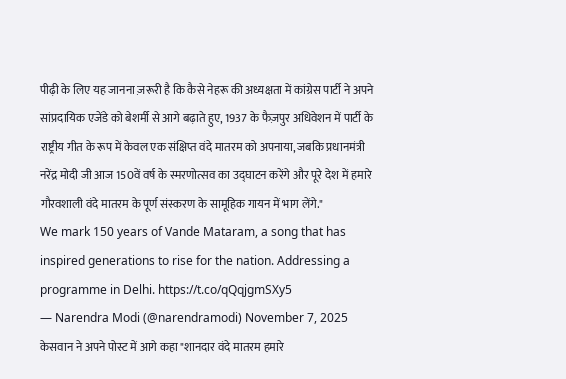पीढ़ी के लिए यह जानना ज़रूरी है कि कैसे नेहरू की अध्यक्षता में कांग्रेस पार्टी ने अपने सांप्रदायिक एजेंडे को बेशर्मी से आगे बढ़ाते हुए, 1937 के फैज़पुर अधिवेशन में पार्टी के राष्ट्रीय गीत के रूप में केवल एक संक्षिप्त वंदे मातरम को अपनाया, जबकि प्रधानमंत्री नरेंद्र मोदी जी आज 150वें वर्ष के स्मरणोत्सव का उद्घाटन करेंगे और पूरे देश में हमारे गौरवशाली वंदे मातरम के पूर्ण संस्करण के सामूहिक गायन में भाग लेंगे."
We mark 150 years of Vande Mataram, a song that has inspired generations to rise for the nation. Addressing a programme in Delhi. https://t.co/qQqjgmSXy5
— Narendra Modi (@narendramodi) November 7, 2025
केसवान ने अपने पोस्ट में आगे कहा "शानदार वंदे मातरम हमारे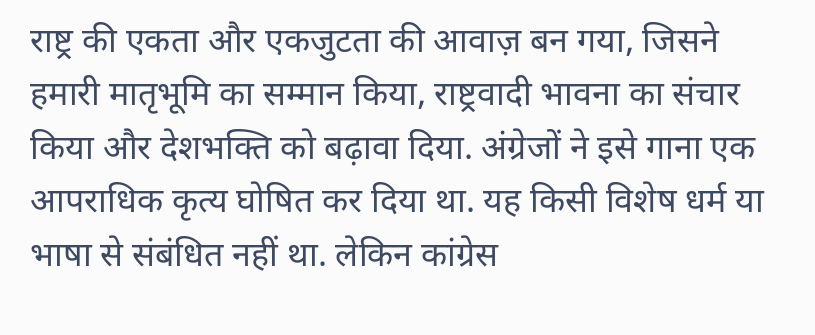राष्ट्र की एकता और एकजुटता की आवाज़ बन गया, जिसने हमारी मातृभूमि का सम्मान किया, राष्ट्रवादी भावना का संचार किया और देशभक्ति को बढ़ावा दिया. अंग्रेजों ने इसे गाना एक आपराधिक कृत्य घोषित कर दिया था. यह किसी विशेष धर्म या भाषा से संबंधित नहीं था. लेकिन कांग्रेस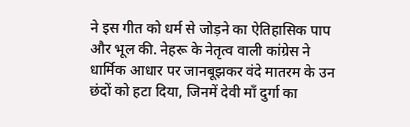ने इस गीत को धर्म से जोड़ने का ऐतिहासिक पाप और भूल की. नेहरू के नेतृत्व वाली कांग्रेस ने धार्मिक आधार पर जानबूझकर वंदे मातरम के उन छंदों को हटा दिया, जिनमें देवी माँ दुर्गा का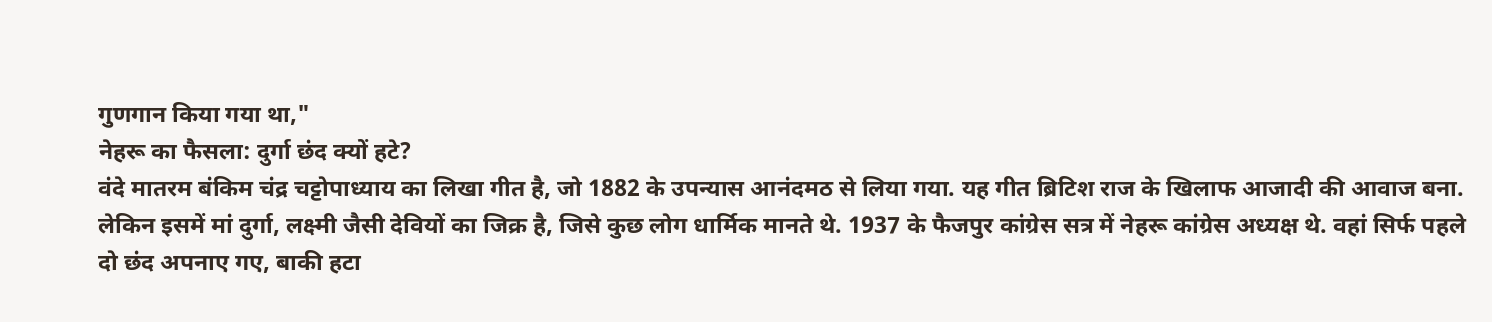गुणगान किया गया था,"
नेहरू का फैसला: दुर्गा छंद क्यों हटे?
वंदे मातरम बंकिम चंद्र चट्टोपाध्याय का लिखा गीत है, जो 1882 के उपन्यास आनंदमठ से लिया गया. यह गीत ब्रिटिश राज के खिलाफ आजादी की आवाज बना. लेकिन इसमें मां दुर्गा, लक्ष्मी जैसी देवियों का जिक्र है, जिसे कुछ लोग धार्मिक मानते थे. 1937 के फैजपुर कांग्रेस सत्र में नेहरू कांग्रेस अध्यक्ष थे. वहां सिर्फ पहले दो छंद अपनाए गए, बाकी हटा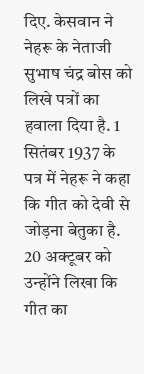दिए. केसवान ने नेहरू के नेताजी सुभाष चंद्र बोस को लिखे पत्रों का हवाला दिया है. 1 सितंबर 1937 के पत्र में नेहरू ने कहा कि गीत को देवी से जोड़ना बेतुका है. 20 अक्टूबर को उन्होंने लिखा कि गीत का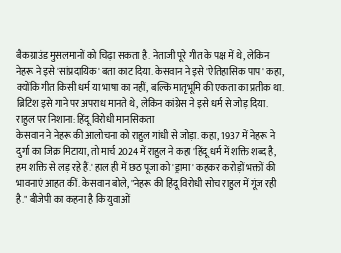बैकग्राउंड मुसलमानों को चिढ़ा सकता है. नेताजी पूरे गीत के पक्ष में थे, लेकिन नेहरू ने इसे 'सांप्रदायिक' बता काट दिया. केसवान ने इसे 'ऐतिहासिक पाप' कहा, क्योंकि गीत किसी धर्म या भाषा का नहीं, बल्कि मातृभूमि की एकता का प्रतीक था. ब्रिटिश इसे गाने पर अपराध मानते थे, लेकिन कांग्रेस ने इसे धर्म से जोड़ दिया.
राहुल पर निशाना: हिंदू विरोधी मानसिकता
केसवान ने नेहरू की आलोचना को राहुल गांधी से जोड़ा. कहा, 1937 में नेहरू ने दुर्गा का जिक्र मिटाया, तो मार्च 2024 में राहुल ने कहा 'हिंदू धर्म में शक्ति शब्द है, हम शक्ति से लड़ रहे हैं.' हाल ही में छठ पूजा को 'ड्रामा' कहकर करोड़ों भक्तों की भावनाएं आहत कीं. केसवान बोले, "नेहरू की हिंदू विरोधी सोच राहुल में गूंज रही है." बीजेपी का कहना है कि युवाओं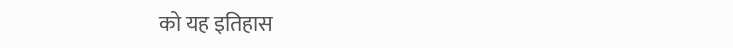को यह इतिहास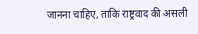जानना चाहिए, ताकि राष्ट्रवाद की असली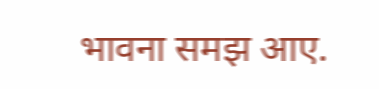भावना समझ आए.